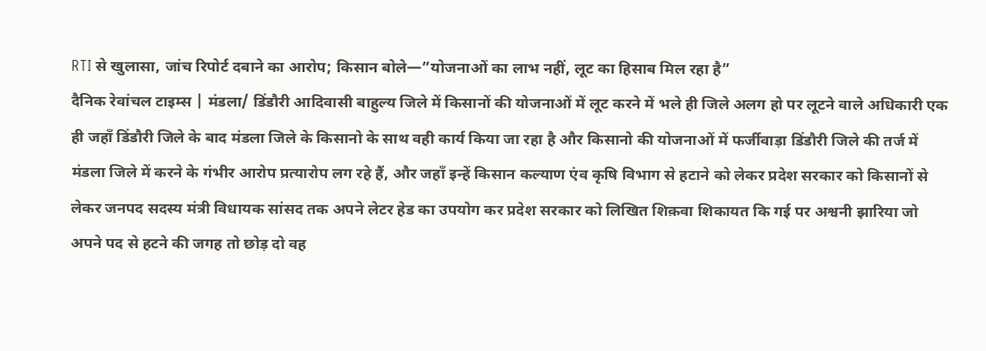RTI से खुलासा, जांच रिपोर्ट दबाने का आरोप; किसान बोले—”योजनाओं का लाभ नहीं, लूट का हिसाब मिल रहा है”
दैनिक रेवांचल टाइम्स | मंडला/ डिंडौरी आदिवासी बाहुल्य जिले में किसानों की योजनाओं में लूट करने में भले ही जिले अलग हो पर लूटने वाले अधिकारी एक ही जहाँ डिंडौरी जिले के बाद मंडला जिले के किसानो के साथ वही कार्य किया जा रहा है और किसानो की योजनाओं में फर्जीवाड़ा डिंडौरी जिले की तर्ज में मंडला जिले में करने के गंभीर आरोप प्रत्यारोप लग रहे हैं, और जहाँ इन्हें किसान कल्याण एंव कृषि विभाग से हटाने को लेकर प्रदेश सरकार को किसानों से लेकर जनपद सदस्य मंत्री विधायक सांसद तक अपने लेटर हेड का उपयोग कर प्रदेश सरकार को लिखित शिक़वा शिकायत कि गई पर अश्वनी झारिया जो अपने पद से हटने की जगह तो छोड़ दो वह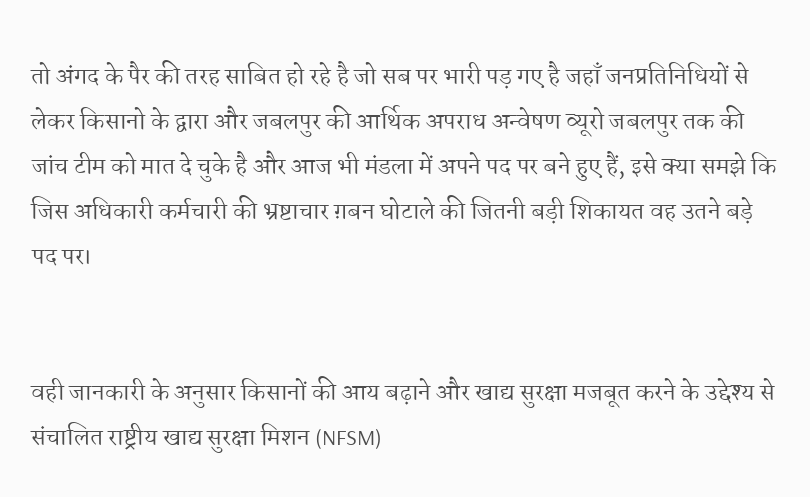तो अंगद के पैर की तरह साबित हो रहे है जो सब पर भारी पड़ गए है जहाँ जनप्रतिनिधियों से लेकर किसानो के द्वारा और जबलपुर की आर्थिक अपराध अन्वेषण व्यूरो जबलपुर तक की जांच टीम को मात दे चुके है और आज भी मंडला में अपने पद पर बने हुए हैं, इसे क्या समझे कि जिस अधिकारी कर्मचारी की भ्रष्टाचार ग़बन घोटाले की जितनी बड़ी शिकायत वह उतने बड़े पद पर।


वही जानकारी के अनुसार किसानों की आय बढ़ाने और खाद्य सुरक्षा मजबूत करने के उद्देश्य से संचालित राष्ट्रीय खाद्य सुरक्षा मिशन (NFSM)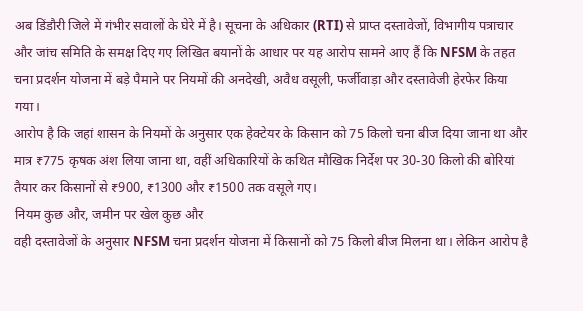अब डिंडौरी जिले में गंभीर सवालों के घेरे में है। सूचना के अधिकार (RTI) से प्राप्त दस्तावेजों, विभागीय पत्राचार और जांच समिति के समक्ष दिए गए लिखित बयानों के आधार पर यह आरोप सामने आए हैं कि NFSM के तहत चना प्रदर्शन योजना में बड़े पैमाने पर नियमों की अनदेखी, अवैध वसूली, फर्जीवाड़ा और दस्तावेजी हेरफेर किया गया।
आरोप है कि जहां शासन के नियमों के अनुसार एक हेक्टेयर के किसान को 75 किलो चना बीज दिया जाना था और मात्र ₹775 कृषक अंश लिया जाना था, वहीं अधिकारियों के कथित मौखिक निर्देश पर 30-30 किलो की बोरियां तैयार कर किसानों से ₹900, ₹1300 और ₹1500 तक वसूले गए।
नियम कुछ और, जमीन पर खेल कुछ और
वही दस्तावेजों के अनुसार NFSM चना प्रदर्शन योजना में किसानों को 75 किलो बीज मिलना था। लेकिन आरोप है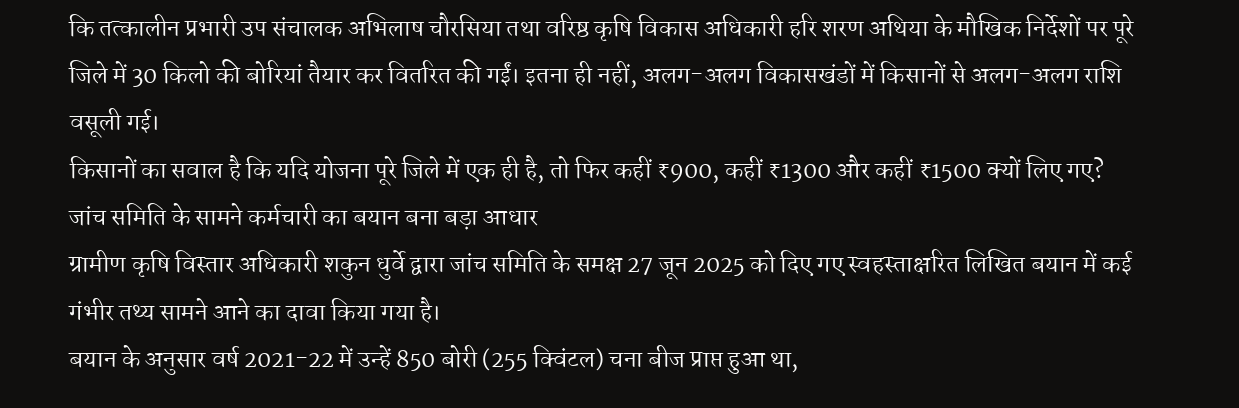कि तत्कालीन प्रभारी उप संचालक अभिलाष चौरसिया तथा वरिष्ठ कृषि विकास अधिकारी हरि शरण अथिया के मौखिक निर्देशों पर पूरे जिले में 30 किलो की बोरियां तैयार कर वितरित की गईं। इतना ही नहीं, अलग-अलग विकासखंडों में किसानों से अलग-अलग राशि वसूली गई।
किसानों का सवाल है कि यदि योजना पूरे जिले में एक ही है, तो फिर कहीं ₹900, कहीं ₹1300 और कहीं ₹1500 क्यों लिए गए?
जांच समिति के सामने कर्मचारी का बयान बना बड़ा आधार
ग्रामीण कृषि विस्तार अधिकारी शकुन धुर्वे द्वारा जांच समिति के समक्ष 27 जून 2025 को दिए गए स्वहस्ताक्षरित लिखित बयान में कई गंभीर तथ्य सामने आने का दावा किया गया है।
बयान के अनुसार वर्ष 2021-22 में उन्हें 850 बोरी (255 क्विंटल) चना बीज प्राप्त हुआ था,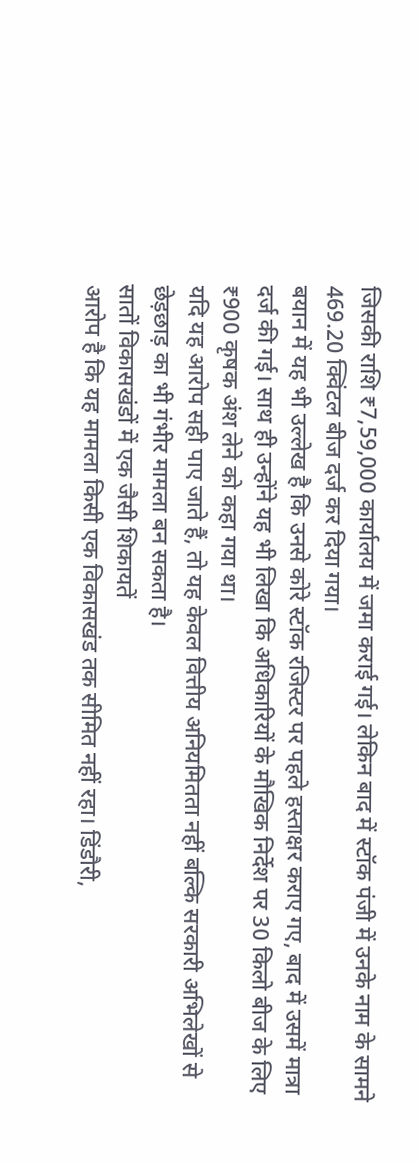जिसकी राशि ₹7,59,000 कार्यालय में जमा कराई गई। लेकिन बाद में स्टॉक पंजी में उनके नाम के सामने 469.20 क्विंटल बीज दर्ज कर दिया गया।
बयान में यह भी उल्लेख है कि उनसे कोरे स्टॉक रजिस्टर पर पहले हस्ताक्षर कराए गए, बाद में उसमें मात्रा दर्ज की गई। साथ ही उन्होंने यह भी लिखा कि अधिकारियों के मौखिक निर्देश पर 30 किलो बीज के लिए ₹900 कृषक अंश लेने को कहा गया था।
यदि यह आरोप सही पाए जाते हैं, तो यह केवल वित्तीय अनियमितता नहीं बल्कि सरकारी अभिलेखों से छेड़छाड़ का भी गंभीर मामला बन सकता है।
सातों विकासखंडों में एक जैसी शिकायतें
आरोप है कि यह मामला किसी एक विकासखंड तक सीमित नहीं रहा। डिंडौरी,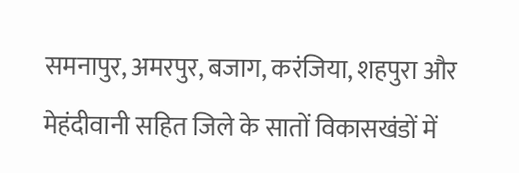समनापुर, अमरपुर, बजाग, करंजिया, शहपुरा और मेहंदीवानी सहित जिले के सातों विकासखंडों में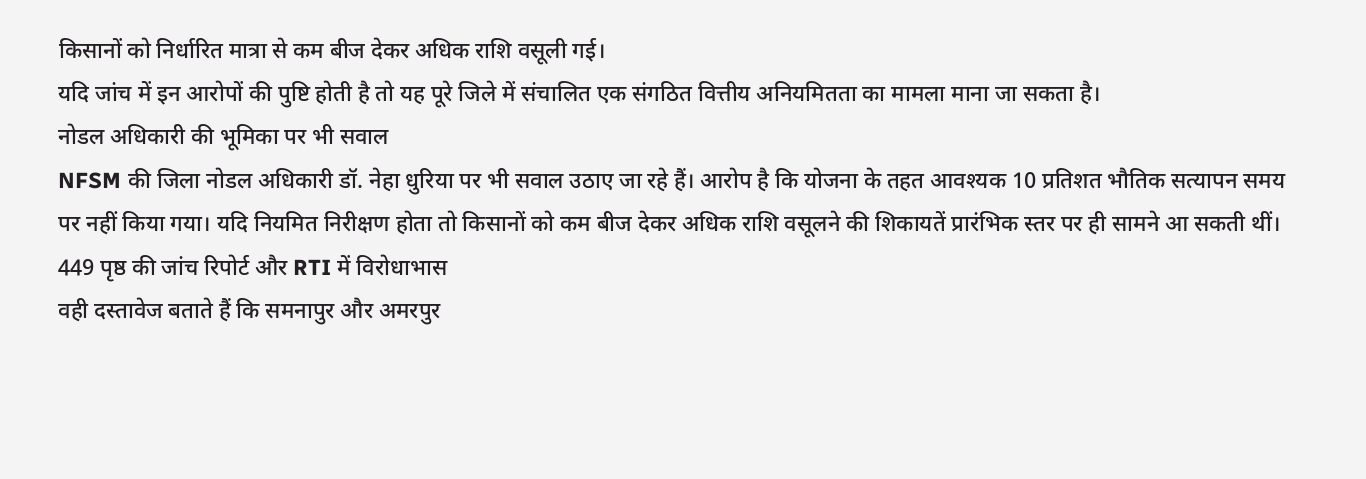किसानों को निर्धारित मात्रा से कम बीज देकर अधिक राशि वसूली गई।
यदि जांच में इन आरोपों की पुष्टि होती है तो यह पूरे जिले में संचालित एक संगठित वित्तीय अनियमितता का मामला माना जा सकता है।
नोडल अधिकारी की भूमिका पर भी सवाल
NFSM की जिला नोडल अधिकारी डॉ. नेहा धुरिया पर भी सवाल उठाए जा रहे हैं। आरोप है कि योजना के तहत आवश्यक 10 प्रतिशत भौतिक सत्यापन समय पर नहीं किया गया। यदि नियमित निरीक्षण होता तो किसानों को कम बीज देकर अधिक राशि वसूलने की शिकायतें प्रारंभिक स्तर पर ही सामने आ सकती थीं।
449 पृष्ठ की जांच रिपोर्ट और RTI में विरोधाभास
वही दस्तावेज बताते हैं कि समनापुर और अमरपुर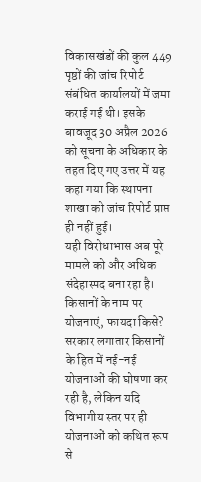विकासखंडों की कुल 449 पृष्ठों की जांच रिपोर्ट संबंधित कार्यालयों में जमा कराई गई थी। इसके बावजूद 30 अप्रैल 2026 को सूचना के अधिकार के तहत दिए गए उत्तर में यह कहा गया कि स्थापना शाखा को जांच रिपोर्ट प्राप्त ही नहीं हुई।
यही विरोधाभास अब पूरे मामले को और अधिक संदेहास्पद बना रहा है।
किसानों के नाम पर योजनाएं, फायदा किसे? सरकार लगातार किसानों के हित में नई-नई योजनाओं की घोषणा कर रही है, लेकिन यदि विभागीय स्तर पर ही योजनाओं को कथित रूप से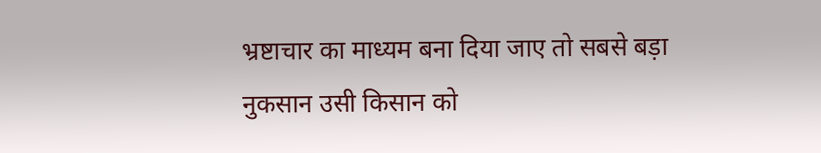भ्रष्टाचार का माध्यम बना दिया जाए तो सबसे बड़ा नुकसान उसी किसान को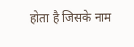होता है जिसके नाम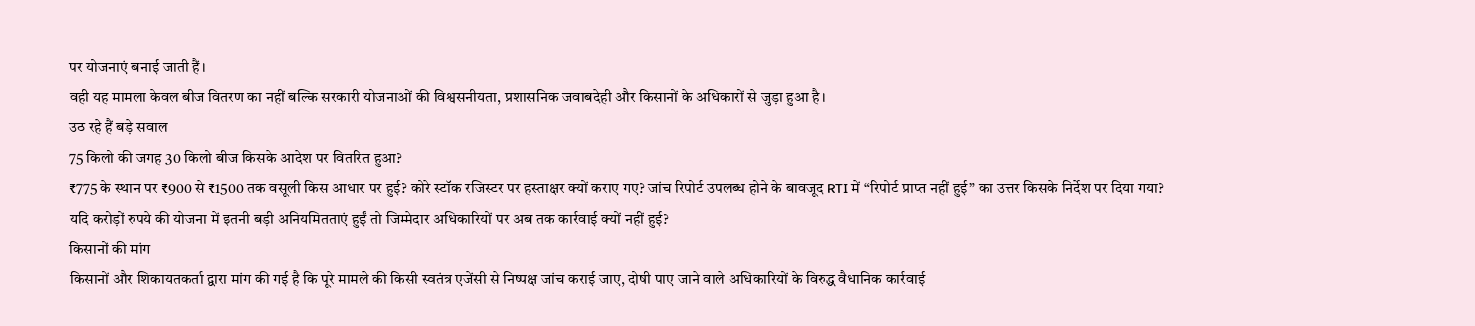पर योजनाएं बनाई जाती हैं।
वही यह मामला केवल बीज वितरण का नहीं बल्कि सरकारी योजनाओं की विश्वसनीयता, प्रशासनिक जवाबदेही और किसानों के अधिकारों से जुड़ा हुआ है।
उठ रहे हैं बड़े सवाल
75 किलो की जगह 30 किलो बीज किसके आदेश पर वितरित हुआ?
₹775 के स्थान पर ₹900 से ₹1500 तक वसूली किस आधार पर हुई? कोरे स्टॉक रजिस्टर पर हस्ताक्षर क्यों कराए गए? जांच रिपोर्ट उपलब्ध होने के बावजूद RTI में “रिपोर्ट प्राप्त नहीं हुई” का उत्तर किसके निर्देश पर दिया गया?
यदि करोड़ों रुपये की योजना में इतनी बड़ी अनियमितताएं हुईं तो जिम्मेदार अधिकारियों पर अब तक कार्रवाई क्यों नहीं हुई?
किसानों की मांग
किसानों और शिकायतकर्ता द्वारा मांग की गई है कि पूरे मामले की किसी स्वतंत्र एजेंसी से निष्पक्ष जांच कराई जाए, दोषी पाए जाने वाले अधिकारियों के विरुद्ध वैधानिक कार्रवाई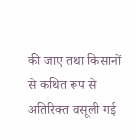की जाए तथा किसानों से कथित रूप से अतिरिक्त वसूली गई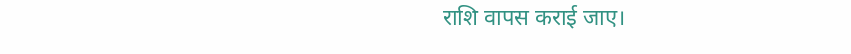राशि वापस कराई जाए।